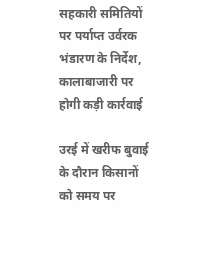सहकारी समितियों पर पर्याप्त उर्वरक भंडारण के निर्देश, कालाबाजारी पर होगी कड़ी कार्रवाई

उरई में खरीफ बुवाई के दौरान किसानों को समय पर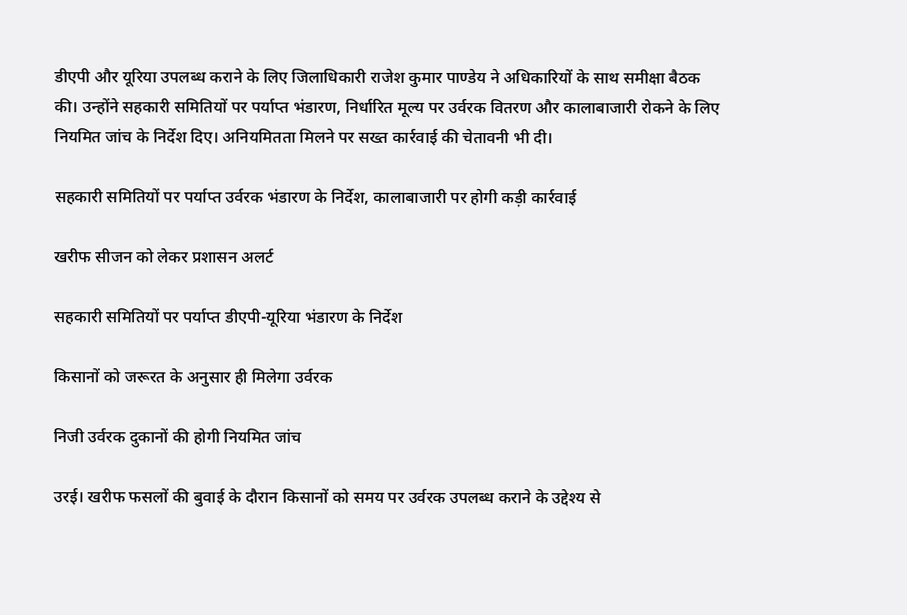डीएपी और यूरिया उपलब्ध कराने के लिए जिलाधिकारी राजेश कुमार पाण्डेय ने अधिकारियों के साथ समीक्षा बैठक की। उन्होंने सहकारी समितियों पर पर्याप्त भंडारण, निर्धारित मूल्य पर उर्वरक वितरण और कालाबाजारी रोकने के लिए नियमित जांच के निर्देश दिए। अनियमितता मिलने पर सख्त कार्रवाई की चेतावनी भी दी।

सहकारी समितियों पर पर्याप्त उर्वरक भंडारण के निर्देश, कालाबाजारी पर होगी कड़ी कार्रवाई

खरीफ सीजन को लेकर प्रशासन अलर्ट

सहकारी समितियों पर पर्याप्त डीएपी-यूरिया भंडारण के निर्देश

किसानों को जरूरत के अनुसार ही मिलेगा उर्वरक

निजी उर्वरक दुकानों की होगी नियमित जांच

उरई। खरीफ फसलों की बुवाई के दौरान किसानों को समय पर उर्वरक उपलब्ध कराने के उद्देश्य से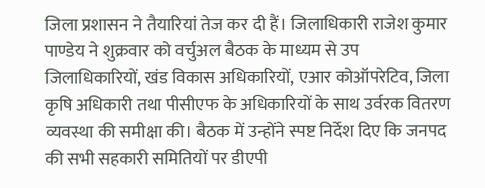जिला प्रशासन ने तैयारियां तेज कर दी हैं। जिलाधिकारी राजेश कुमार पाण्डेय ने शुक्रवार को वर्चुअल बैठक के माध्यम से उप जिलाधिकारियों, खंड विकास अधिकारियों, एआर कोऑपरेटिव, जिला कृषि अधिकारी तथा पीसीएफ के अधिकारियों के साथ उर्वरक वितरण व्यवस्था की समीक्षा की। बैठक में उन्होंने स्पष्ट निर्देश दिए कि जनपद की सभी सहकारी समितियों पर डीएपी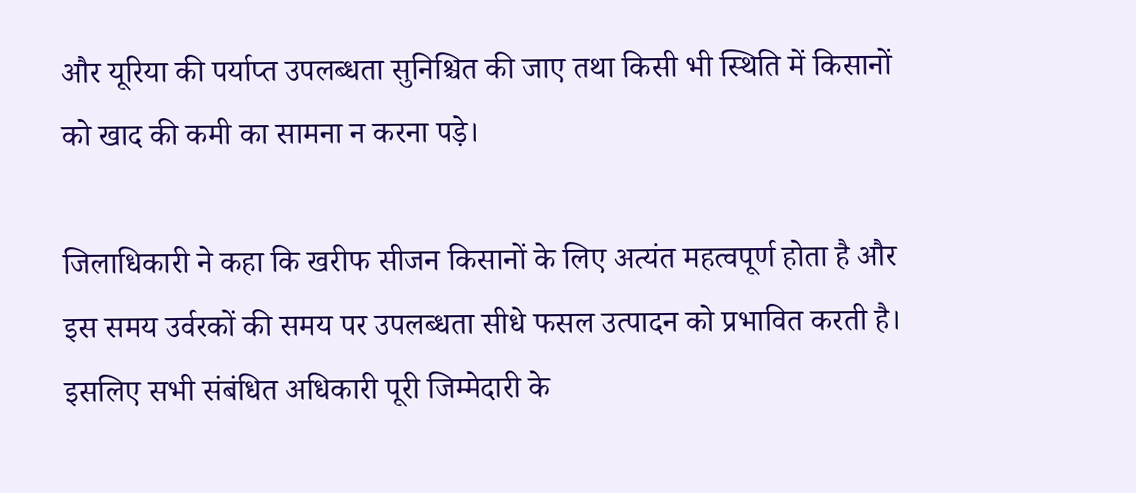और यूरिया की पर्याप्त उपलब्धता सुनिश्चित की जाए तथा किसी भी स्थिति में किसानों को खाद की कमी का सामना न करना पड़े।

जिलाधिकारी ने कहा कि खरीफ सीजन किसानों के लिए अत्यंत महत्वपूर्ण होता है और इस समय उर्वरकों की समय पर उपलब्धता सीधे फसल उत्पादन को प्रभावित करती है। इसलिए सभी संबंधित अधिकारी पूरी जिम्मेदारी के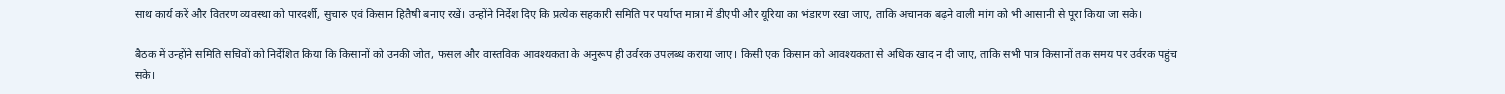साथ कार्य करें और वितरण व्यवस्था को पारदर्शी, सुचारु एवं किसान हितैषी बनाए रखें। उन्होंने निर्देश दिए कि प्रत्येक सहकारी समिति पर पर्याप्त मात्रा में डीएपी और यूरिया का भंडारण रखा जाए, ताकि अचानक बढ़ने वाली मांग को भी आसानी से पूरा किया जा सके।

बैठक में उन्होंने समिति सचिवों को निर्देशित किया कि किसानों को उनकी जोत, फसल और वास्तविक आवश्यकता के अनुरूप ही उर्वरक उपलब्ध कराया जाए। किसी एक किसान को आवश्यकता से अधिक खाद न दी जाए, ताकि सभी पात्र किसानों तक समय पर उर्वरक पहुंच सके।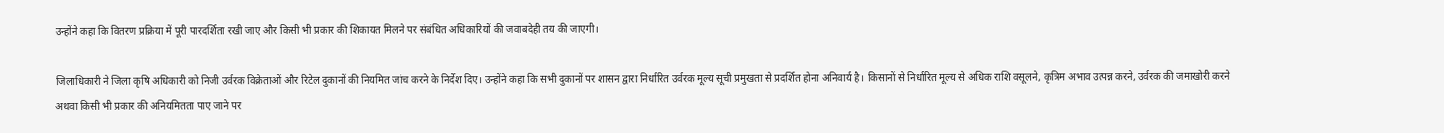उन्होंने कहा कि वितरण प्रक्रिया में पूरी पारदर्शिता रखी जाए और किसी भी प्रकार की शिकायत मिलने पर संबंधित अधिकारियों की जवाबदेही तय की जाएगी।

जिलाधिकारी ने जिला कृषि अधिकारी को निजी उर्वरक विक्रेताओं और रिटेल दुकानों की नियमित जांच करने के निर्देश दिए। उन्होंने कहा कि सभी दुकानों पर शासन द्वारा निर्धारित उर्वरक मूल्य सूची प्रमुखता से प्रदर्शित होना अनिवार्य है। किसानों से निर्धारित मूल्य से अधिक राशि वसूलने, कृत्रिम अभाव उत्पन्न करने, उर्वरक की जमाखोरी करने अथवा किसी भी प्रकार की अनियमितता पाए जाने पर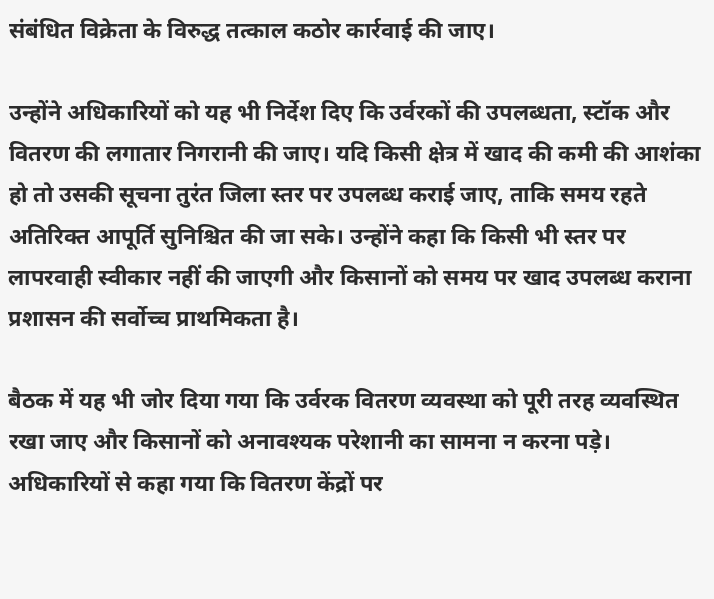संबंधित विक्रेता के विरुद्ध तत्काल कठोर कार्रवाई की जाए।

उन्होंने अधिकारियों को यह भी निर्देश दिए कि उर्वरकों की उपलब्धता, स्टॉक और वितरण की लगातार निगरानी की जाए। यदि किसी क्षेत्र में खाद की कमी की आशंका हो तो उसकी सूचना तुरंत जिला स्तर पर उपलब्ध कराई जाए, ताकि समय रहते अतिरिक्त आपूर्ति सुनिश्चित की जा सके। उन्होंने कहा कि किसी भी स्तर पर लापरवाही स्वीकार नहीं की जाएगी और किसानों को समय पर खाद उपलब्ध कराना प्रशासन की सर्वोच्च प्राथमिकता है।

बैठक में यह भी जोर दिया गया कि उर्वरक वितरण व्यवस्था को पूरी तरह व्यवस्थित रखा जाए और किसानों को अनावश्यक परेशानी का सामना न करना पड़े। अधिकारियों से कहा गया कि वितरण केंद्रों पर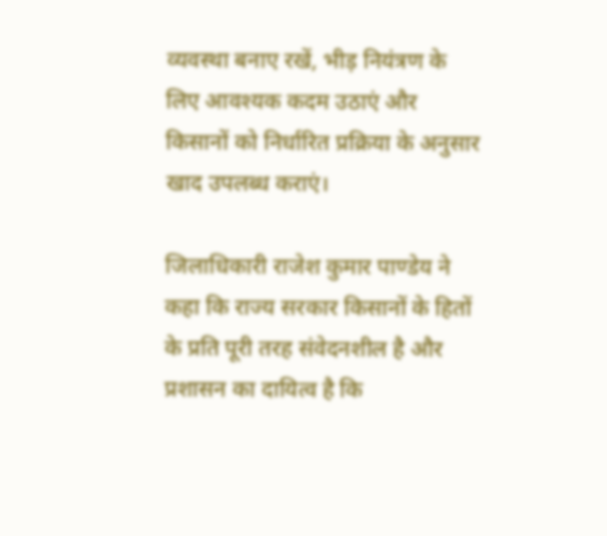व्यवस्था बनाए रखें, भीड़ नियंत्रण के लिए आवश्यक कदम उठाएं और किसानों को निर्धारित प्रक्रिया के अनुसार खाद उपलब्ध कराएं।

जिलाधिकारी राजेश कुमार पाण्डेय ने कहा कि राज्य सरकार किसानों के हितों के प्रति पूरी तरह संवेदनशील है और प्रशासन का दायित्व है कि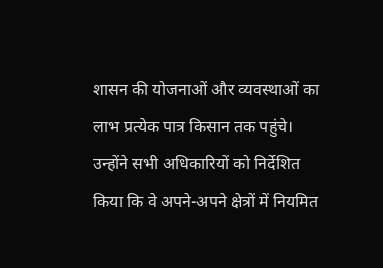शासन की योजनाओं और व्यवस्थाओं का लाभ प्रत्येक पात्र किसान तक पहुंचे। उन्होंने सभी अधिकारियों को निर्देशित किया कि वे अपने-अपने क्षेत्रों में नियमित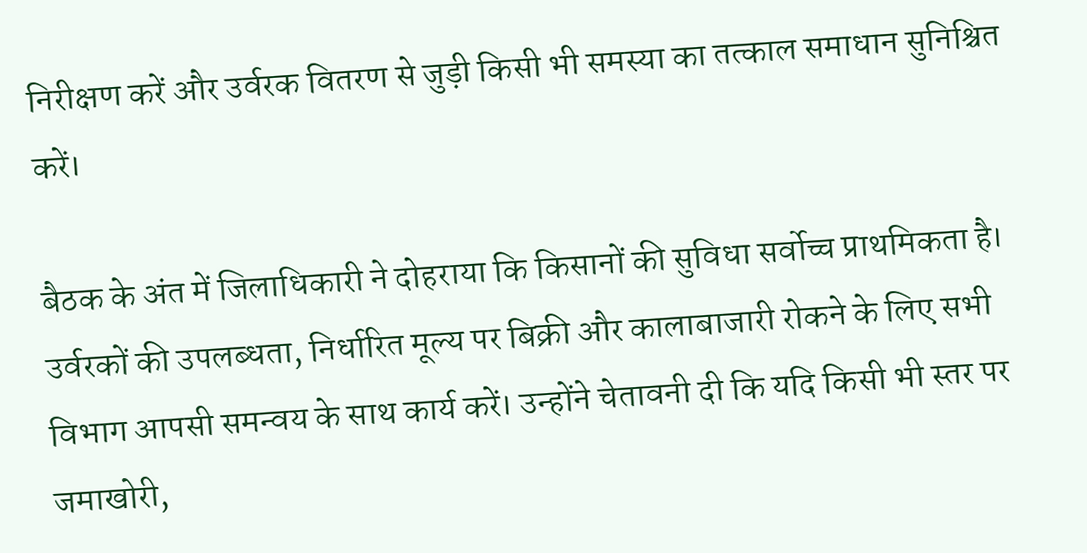निरीक्षण करें और उर्वरक वितरण से जुड़ी किसी भी समस्या का तत्काल समाधान सुनिश्चित करें।

बैठक के अंत में जिलाधिकारी ने दोहराया कि किसानों की सुविधा सर्वोच्च प्राथमिकता है। उर्वरकों की उपलब्धता, निर्धारित मूल्य पर बिक्री और कालाबाजारी रोकने के लिए सभी विभाग आपसी समन्वय के साथ कार्य करें। उन्होंने चेतावनी दी कि यदि किसी भी स्तर पर जमाखोरी,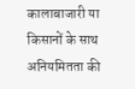कालाबाजारी या किसानों के साथ अनियमितता की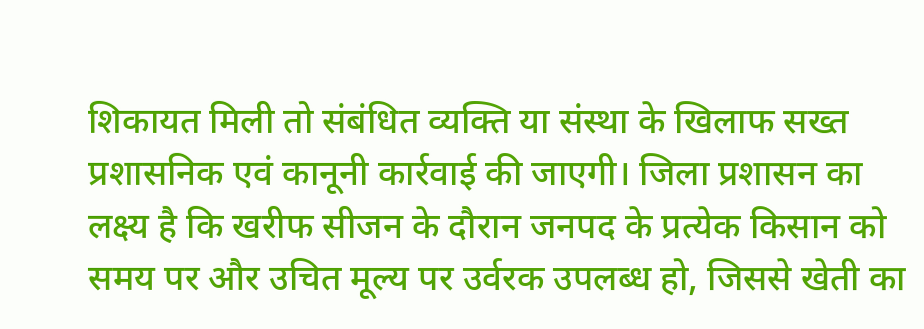शिकायत मिली तो संबंधित व्यक्ति या संस्था के खिलाफ सख्त प्रशासनिक एवं कानूनी कार्रवाई की जाएगी। जिला प्रशासन का लक्ष्य है कि खरीफ सीजन के दौरान जनपद के प्रत्येक किसान को समय पर और उचित मूल्य पर उर्वरक उपलब्ध हो, जिससे खेती का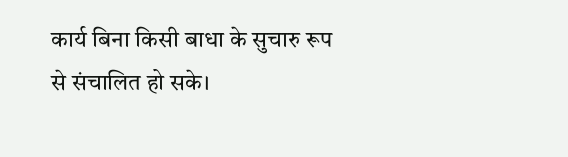कार्य बिना किसी बाधा के सुचारु रूप से संचालित हो सके।